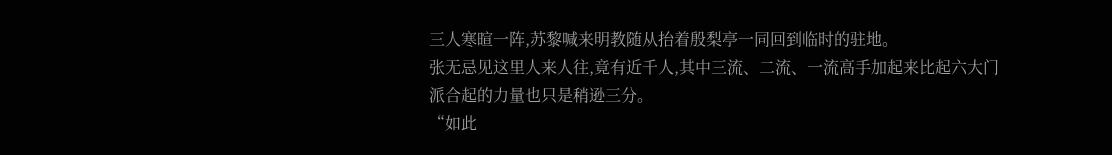三人寒暄一阵,苏黎喊来明教随从抬着殷梨亭一同回到临时的驻地。
张无忌见这里人来人往,竟有近千人,其中三流、二流、一流高手加起来比起六大门派合起的力量也只是稍逊三分。
“如此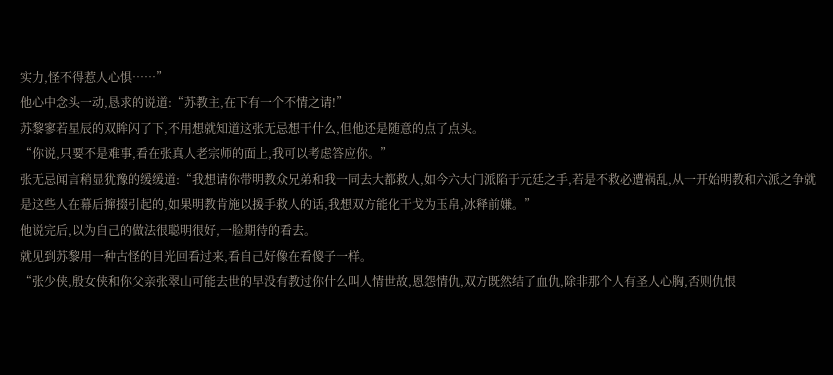实力,怪不得惹人心惧……”
他心中念头一动,恳求的说道:“苏教主,在下有一个不情之请!”
苏黎寥若星辰的双眸闪了下,不用想就知道这张无忌想干什么,但他还是随意的点了点头。
“你说,只要不是难事,看在张真人老宗师的面上,我可以考虑答应你。”
张无忌闻言稍显犹豫的缓缓道:“我想请你带明教众兄弟和我一同去大都救人,如今六大门派陷于元廷之手,若是不救必遭祸乱,从一开始明教和六派之争就是这些人在幕后撺掇引起的,如果明教肯施以援手救人的话,我想双方能化干戈为玉帛,冰释前嫌。”
他说完后,以为自己的做法很聪明很好,一脸期待的看去。
就见到苏黎用一种古怪的目光回看过来,看自己好像在看傻子一样。
“张少侠,殷女侠和你父亲张翠山可能去世的早没有教过你什么叫人情世故,恩怨情仇,双方既然结了血仇,除非那个人有圣人心胸,否则仇恨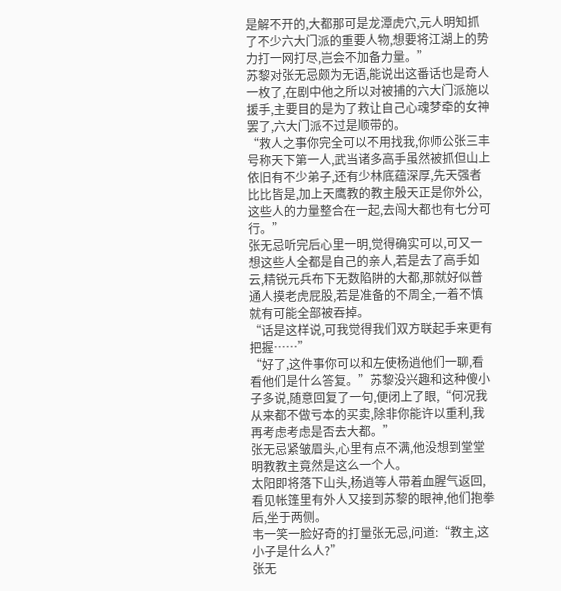是解不开的,大都那可是龙潭虎穴,元人明知抓了不少六大门派的重要人物,想要将江湖上的势力打一网打尽,岂会不加备力量。”
苏黎对张无忌颇为无语,能说出这番话也是奇人一枚了,在剧中他之所以对被捕的六大门派施以援手,主要目的是为了救让自己心魂梦牵的女神罢了,六大门派不过是顺带的。
“救人之事你完全可以不用找我,你师公张三丰号称天下第一人,武当诸多高手虽然被抓但山上依旧有不少弟子,还有少林底蕴深厚,先天强者比比皆是,加上天鹰教的教主殷天正是你外公,这些人的力量整合在一起,去闯大都也有七分可行。”
张无忌听完后心里一明,觉得确实可以,可又一想这些人全都是自己的亲人,若是去了高手如云,精锐元兵布下无数陷阱的大都,那就好似普通人摸老虎屁股,若是准备的不周全,一着不慎就有可能全部被吞掉。
“话是这样说,可我觉得我们双方联起手来更有把握……”
“好了,这件事你可以和左使杨逍他们一聊,看看他们是什么答复。”苏黎没兴趣和这种傻小子多说,随意回复了一句,便闭上了眼,“何况我从来都不做亏本的买卖,除非你能许以重利,我再考虑考虑是否去大都。”
张无忌紧皱眉头,心里有点不满,他没想到堂堂明教教主竟然是这么一个人。
太阳即将落下山头,杨逍等人带着血腥气返回,看见帐篷里有外人又接到苏黎的眼神,他们抱拳后,坐于两侧。
韦一笑一脸好奇的打量张无忌,问道:“教主,这小子是什么人?”
张无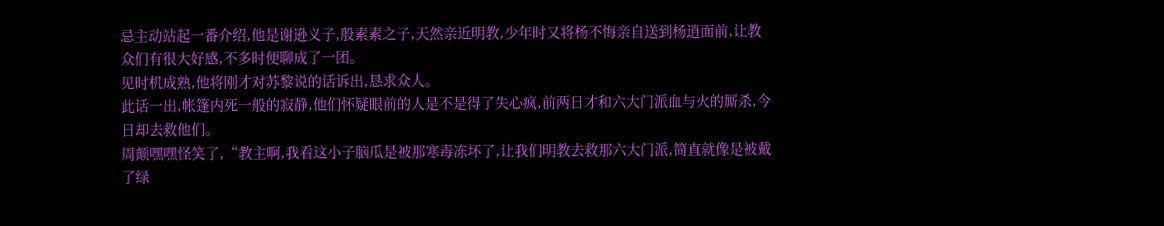忌主动站起一番介绍,他是谢逊义子,殷素素之子,天然亲近明教,少年时又将杨不悔亲自送到杨逍面前,让教众们有很大好感,不多时便聊成了一团。
见时机成熟,他将刚才对苏黎说的话诉出,恳求众人。
此话一出,帐篷内死一般的寂静,他们怀疑眼前的人是不是得了失心疯,前两日才和六大门派血与火的厮杀,今日却去救他们。
周颠嘿嘿怪笑了,“教主啊,我看这小子脑瓜是被那寒毒冻坏了,让我们明教去救那六大门派,简直就像是被戴了绿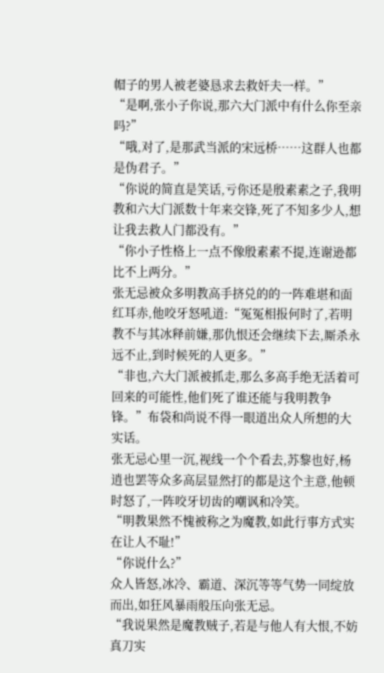帽子的男人被老婆恳求去救奸夫一样。”
“是啊,张小子你说,那六大门派中有什么你至亲吗?”
“哦,对了,是那武当派的宋远桥……这群人也都是伪君子。”
“你说的简直是笑话,亏你还是殷素素之子,我明教和六大门派数十年来交锋,死了不知多少人,想让我去救人门都没有。”
“你小子性格上一点不像殷素素不提,连谢逊都比不上两分。”
张无忌被众多明教高手挤兑的的一阵难堪和面红耳赤,他咬牙怒吼道:“冤冤相报何时了,若明教不与其冰释前嫌,那仇恨还会继续下去,厮杀永远不止,到时候死的人更多。”
“非也,六大门派被抓走,那么多高手绝无活着可回来的可能性,他们死了谁还能与我明教争锋。”布袋和尚说不得一眼道出众人所想的大实话。
张无忌心里一沉,视线一个个看去,苏黎也好,杨逍也罢等众多高层显然打的都是这个主意,他顿时怒了,一阵咬牙切齿的嘲讽和冷笑。
“明教果然不愧被称之为魔教,如此行事方式实在让人不耻!”
“你说什么?”
众人皆怒,冰冷、霸道、深沉等等气势一同绽放而出,如狂风暴雨般压向张无忌。
“我说果然是魔教贼子,若是与他人有大恨,不妨真刀实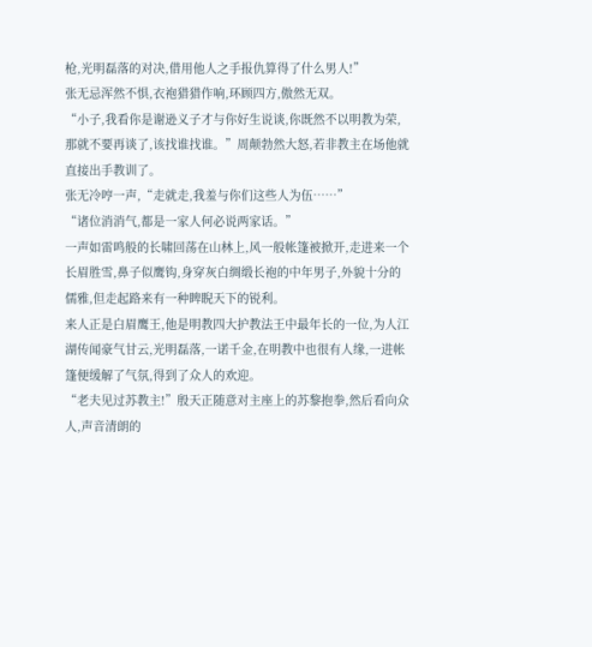枪,光明磊落的对决,借用他人之手报仇算得了什么男人!”
张无忌浑然不惧,衣袍猎猎作响,环顾四方,傲然无双。
“小子,我看你是谢逊义子才与你好生说谈,你既然不以明教为荣,那就不要再谈了,该找谁找谁。”周颠勃然大怒,若非教主在场他就直接出手教训了。
张无冷哼一声,“走就走,我羞与你们这些人为伍……”
“诸位消消气,都是一家人何必说两家话。”
一声如雷鸣般的长啸回荡在山林上,风一般帐篷被掀开,走进来一个长眉胜雪,鼻子似鹰钩,身穿灰白绸缎长袍的中年男子,外貌十分的儒雅,但走起路来有一种睥睨天下的锐利。
来人正是白眉鹰王,他是明教四大护教法王中最年长的一位,为人江湖传闻豪气甘云,光明磊落,一诺千金,在明教中也很有人缘,一进帐篷便缓解了气氛,得到了众人的欢迎。
“老夫见过苏教主!”殷天正随意对主座上的苏黎抱拳,然后看向众人,声音清朗的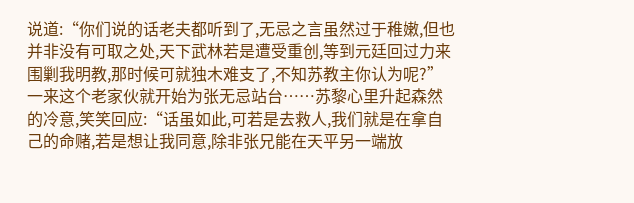说道:“你们说的话老夫都听到了,无忌之言虽然过于稚嫩,但也并非没有可取之处,天下武林若是遭受重创,等到元廷回过力来围剿我明教,那时候可就独木难支了,不知苏教主你认为呢?”
一来这个老家伙就开始为张无忌站台……苏黎心里升起森然的冷意,笑笑回应:“话虽如此,可若是去救人,我们就是在拿自己的命赌,若是想让我同意,除非张兄能在天平另一端放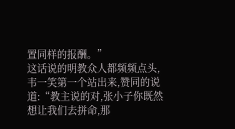置同样的报酬。”
这话说的明教众人都频频点头,韦一笑第一个站出来,赞同的说道:“教主说的对,张小子你既然想让我们去拼命,那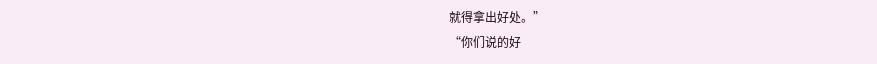就得拿出好处。”
“你们说的好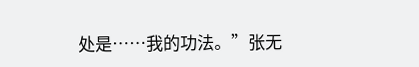处是……我的功法。”张无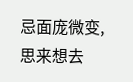忌面庞微变,思来想去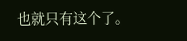也就只有这个了。